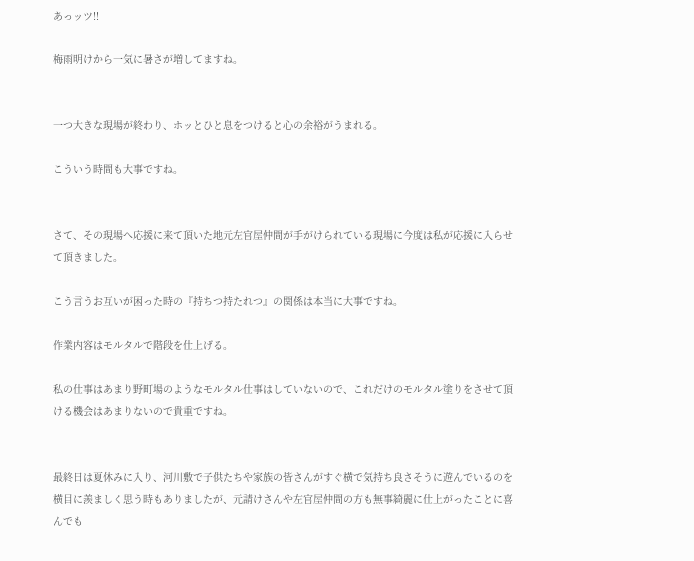あっッツ!!

梅雨明けから一気に暑さが増してますね。


一つ大きな現場が終わり、ホッとひと息をつけると心の余裕がうまれる。

こういう時間も大事ですね。


さて、その現場へ応援に来て頂いた地元左官屋仲間が手がけられている現場に今度は私が応援に入らせて頂きました。

こう言うお互いが困った時の『持ちつ持たれつ』の関係は本当に大事ですね。

作業内容はモルタルで階段を仕上げる。

私の仕事はあまり野町場のようなモルタル仕事はしていないので、これだけのモルタル塗りをさせて頂ける機会はあまりないので貴重ですね。


最終日は夏休みに入り、河川敷で子供たちや家族の皆さんがすぐ横で気持ち良さそうに遊んでいるのを横目に羨ましく思う時もありましたが、元請けさんや左官屋仲間の方も無事綺麗に仕上がったことに喜んでも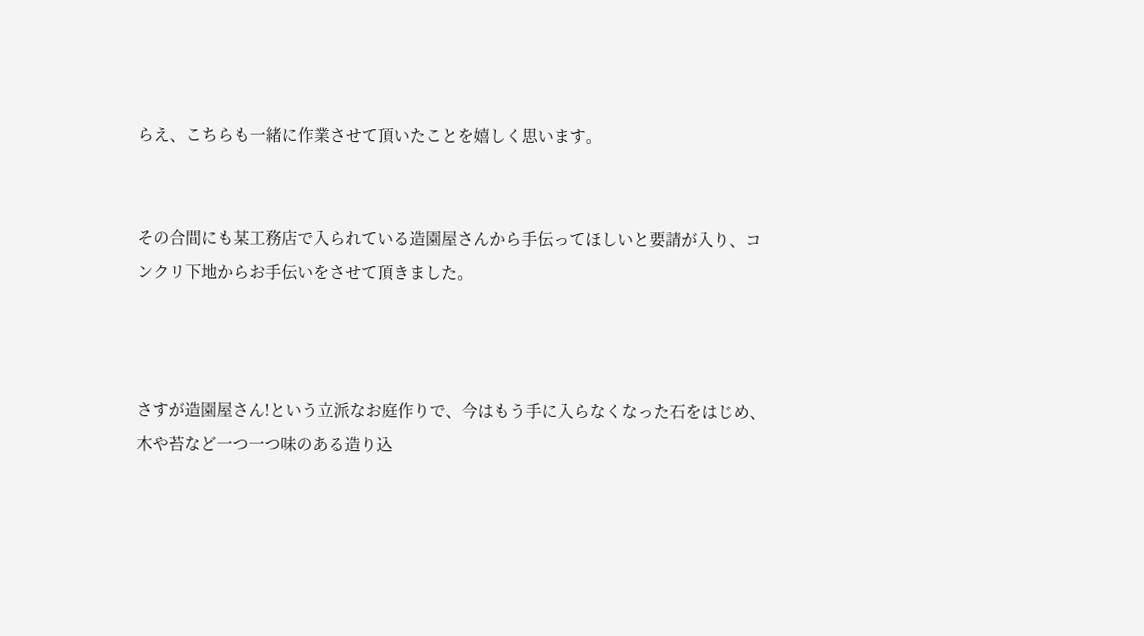らえ、こちらも一緒に作業させて頂いたことを嬉しく思います。


その合間にも某工務店で入られている造園屋さんから手伝ってほしいと要請が入り、コンクリ下地からお手伝いをさせて頂きました。



さすが造園屋さん!という立派なお庭作りで、今はもう手に入らなくなった石をはじめ、木や苔など一つ一つ味のある造り込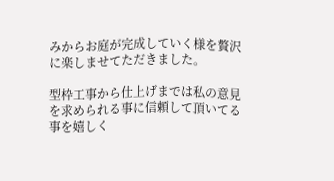みからお庭が完成していく様を贅沢に楽しませてただきました。

型枠工事から仕上げまでは私の意見を求められる事に信頼して頂いてる事を嬉しく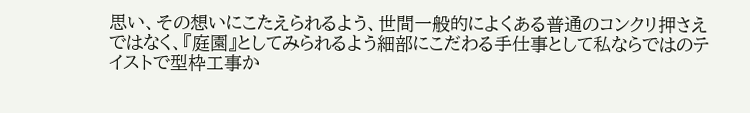思い、その想いにこたえられるよう、世間一般的によくある普通のコンクリ押さえではなく、『庭園』としてみられるよう細部にこだわる手仕事として私ならではのテイストで型枠工事か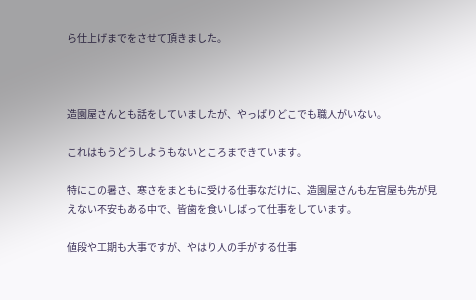ら仕上げまでをさせて頂きました。



造園屋さんとも話をしていましたが、やっぱりどこでも職人がいない。

これはもうどうしようもないところまできています。

特にこの暑さ、寒さをまともに受ける仕事なだけに、造園屋さんも左官屋も先が見えない不安もある中で、皆歯を食いしばって仕事をしています。

値段や工期も大事ですが、やはり人の手がする仕事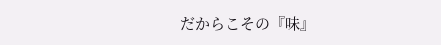だからこその『味』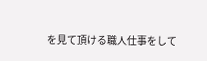を見て頂ける職人仕事をして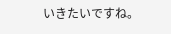いきたいですね。